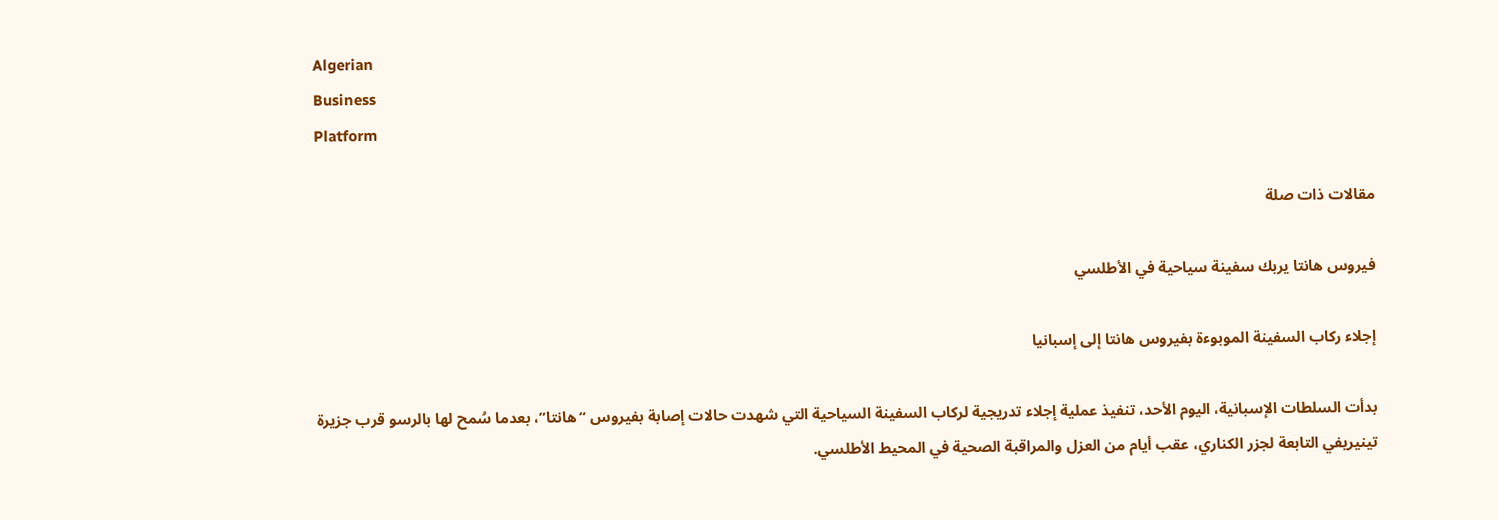Algerian
Business
Platform

مقالات ذات صلة

فيروس هانتا يربك سفينة سياحية في الأطلسي

إجلاء ركاب السفينة الموبوءة بفيروس هانتا إلى إسبانيا

بدأت السلطات الإسبانية، اليوم الأحد، تنفيذ عملية إجلاء تدريجية لركاب السفينة السياحية التي شهدت حالات إصابة بفيروس “هانتا”، بعدما سُمح لها بالرسو قرب جزيرة تينيريفي التابعة لجزر الكناري، عقب أيام من العزل والمراقبة الصحية في المحيط الأطلسي.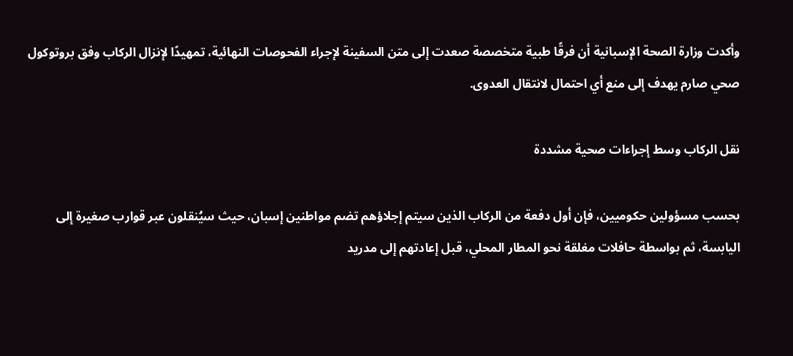وأكدت وزارة الصحة الإسبانية أن فرقًا طبية متخصصة صعدت إلى متن السفينة لإجراء الفحوصات النهائية، تمهيدًا لإنزال الركاب وفق بروتوكول صحي صارم يهدف إلى منع أي احتمال لانتقال العدوى.

نقل الركاب وسط إجراءات صحية مشددة

بحسب مسؤولين حكوميين، فإن أول دفعة من الركاب الذين سيتم إجلاؤهم تضم مواطنين إسبان، حيث سيُنقلون عبر قوارب صغيرة إلى اليابسة، ثم بواسطة حافلات مغلقة نحو المطار المحلي، قبل إعادتهم إلى مدريد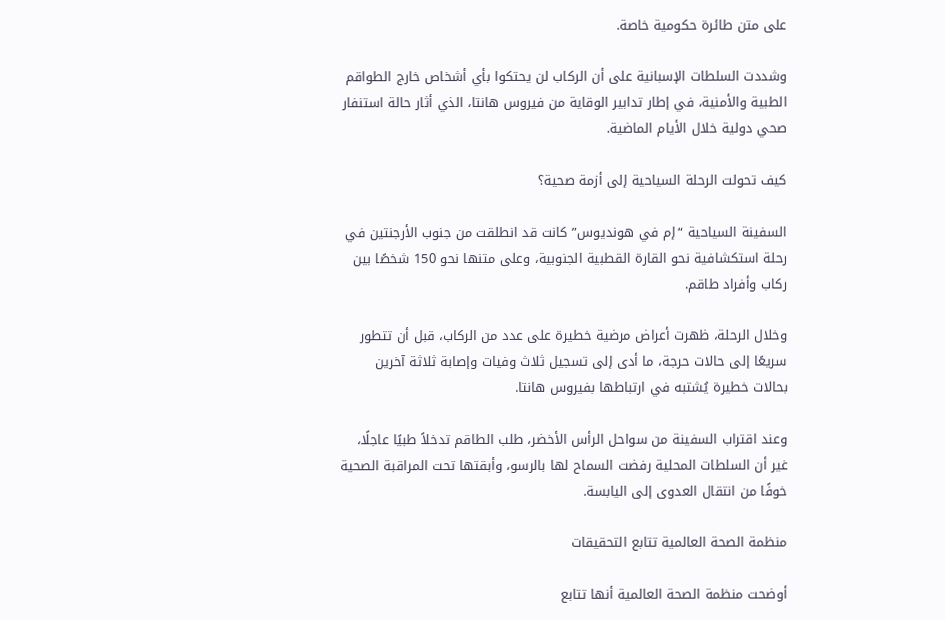على متن طائرة حكومية خاصة.

وشددت السلطات الإسبانية على أن الركاب لن يحتكوا بأي أشخاص خارج الطواقم الطبية والأمنية، في إطار تدابير الوقاية من فيروس هانتا، الذي أثار حالة استنفار صحي دولية خلال الأيام الماضية.

كيف تحولت الرحلة السياحية إلى أزمة صحية؟

السفينة السياحية “إم في هونديوس” كانت قد انطلقت من جنوب الأرجنتين في رحلة استكشافية نحو القارة القطبية الجنوبية، وعلى متنها نحو 150 شخصًا بين ركاب وأفراد طاقم.

وخلال الرحلة، ظهرت أعراض مرضية خطيرة على عدد من الركاب، قبل أن تتطور سريعًا إلى حالات حرجة، ما أدى إلى تسجيل ثلاث وفيات وإصابة ثلاثة آخرين بحالات خطيرة يُشتبه في ارتباطها بفيروس هانتا.

وعند اقتراب السفينة من سواحل الرأس الأخضر، طلب الطاقم تدخلاً طبيًا عاجلًا، غير أن السلطات المحلية رفضت السماح لها بالرسو، وأبقتها تحت المراقبة الصحية خوفًا من انتقال العدوى إلى اليابسة.

منظمة الصحة العالمية تتابع التحقيقات

أوضحت منظمة الصحة العالمية أنها تتابع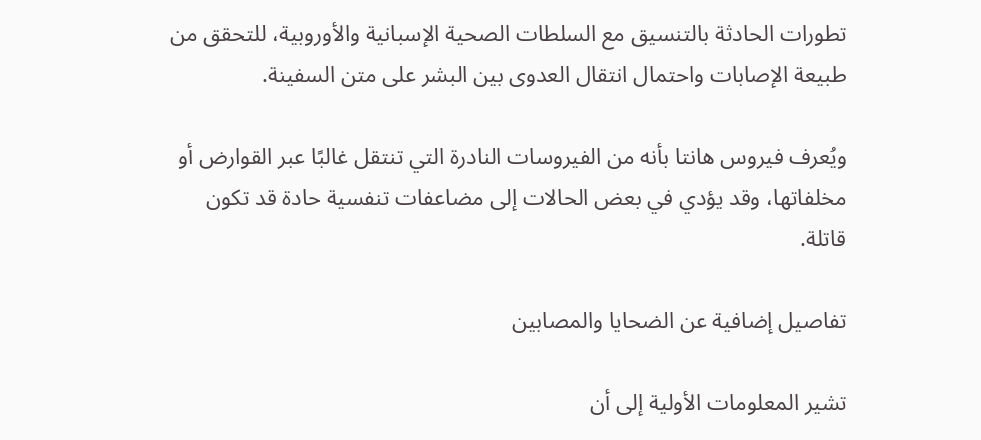تطورات الحادثة بالتنسيق مع السلطات الصحية الإسبانية والأوروبية، للتحقق من طبيعة الإصابات واحتمال انتقال العدوى بين البشر على متن السفينة.

ويُعرف فيروس هانتا بأنه من الفيروسات النادرة التي تنتقل غالبًا عبر القوارض أو مخلفاتها، وقد يؤدي في بعض الحالات إلى مضاعفات تنفسية حادة قد تكون قاتلة.

تفاصيل إضافية عن الضحايا والمصابين

تشير المعلومات الأولية إلى أن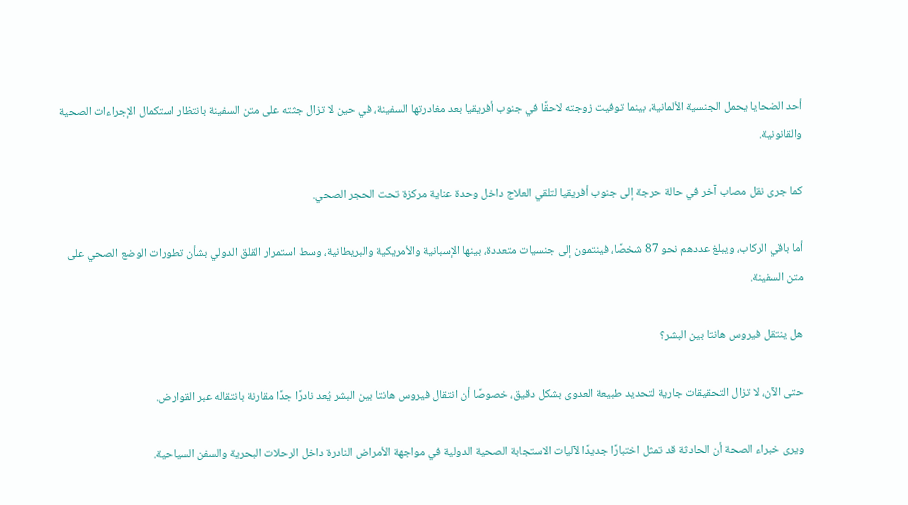أحد الضحايا يحمل الجنسية الألمانية، بينما توفيت زوجته لاحقًا في جنوب أفريقيا بعد مغادرتها السفينة، في حين لا تزال جثته على متن السفينة بانتظار استكمال الإجراءات الصحية والقانونية.

كما جرى نقل مصاب آخر في حالة حرجة إلى جنوب أفريقيا لتلقي العلاج داخل وحدة عناية مركزة تحت الحجر الصحي.

أما باقي الركاب، ويبلغ عددهم نحو 87 شخصًا، فينتمون إلى جنسيات متعددة، بينها الإسبانية والأمريكية والبريطانية، وسط استمرار القلق الدولي بشأن تطورات الوضع الصحي على متن السفينة.

هل ينتقل فيروس هانتا بين البشر؟

حتى الآن، لا تزال التحقيقات جارية لتحديد طبيعة العدوى بشكل دقيق، خصوصًا أن انتقال فيروس هانتا بين البشر يُعد نادرًا جدًا مقارنة بانتقاله عبر القوارض.

ويرى خبراء الصحة أن الحادثة قد تمثل اختبارًا جديدًا لآليات الاستجابة الصحية الدولية في مواجهة الأمراض النادرة داخل الرحلات البحرية والسفن السياحية.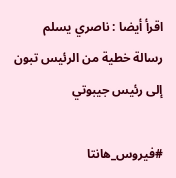اقرأ أيضا : ناصري يسلم رسالة خطية من الرئيس تبون إلى رئيس جيبوتي

#فيروس_هانتا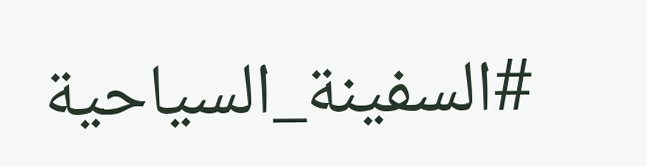#السفينة_السياحية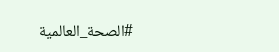#الصحة_العالمية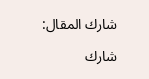شارك المقال:

شارك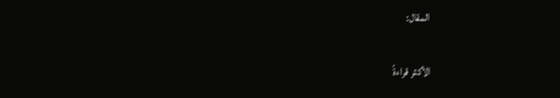المقال:

الأكثر قراءةً